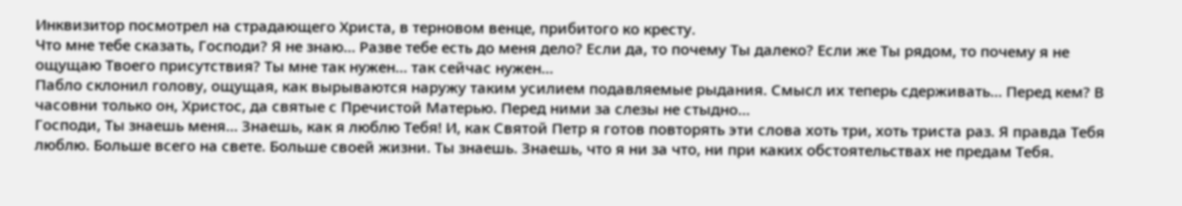Инквизитор посмотрел на страдающего Христа, в терновом венце, прибитого ко кресту.
Что мне тебе сказать, Господи? Я не знаю… Разве тебе есть до меня дело? Если да, то почему Ты далеко? Если же Ты рядом, то почему я не ощущаю Твоего присутствия? Ты мне так нужен… так сейчас нужен…
Пабло склонил голову, ощущая, как вырываются наружу таким усилием подавляемые рыдания. Смысл их теперь сдерживать… Перед кем? В часовни только он, Христос, да святые с Пречистой Матерью. Перед ними за слезы не стыдно…
Господи, Ты знаешь меня… Знаешь, как я люблю Тебя! И, как Святой Петр я готов повторять эти слова хоть три, хоть триста раз. Я правда Тебя люблю. Больше всего на свете. Больше своей жизни. Ты знаешь. Знаешь, что я ни за что, ни при каких обстоятельствах не предам Тебя.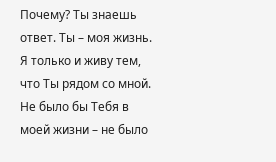Почему? Ты знаешь ответ. Ты – моя жизнь. Я только и живу тем, что Ты рядом со мной. Не было бы Тебя в моей жизни – не было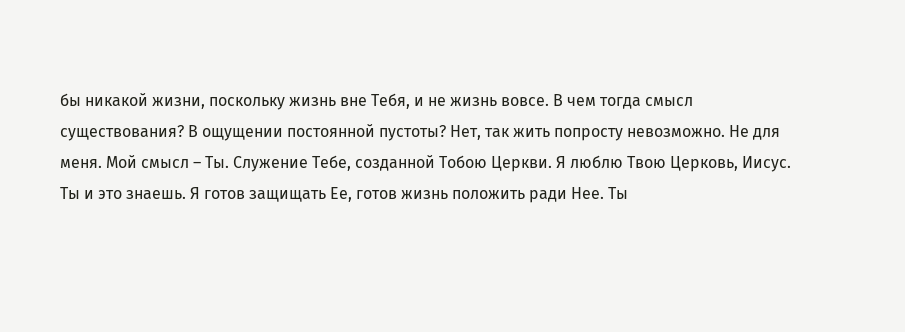бы никакой жизни, поскольку жизнь вне Тебя, и не жизнь вовсе. В чем тогда смысл существования? В ощущении постоянной пустоты? Нет, так жить попросту невозможно. Не для меня. Мой смысл – Ты. Служение Тебе, созданной Тобою Церкви. Я люблю Твою Церковь, Иисус. Ты и это знаешь. Я готов защищать Ее, готов жизнь положить ради Нее. Ты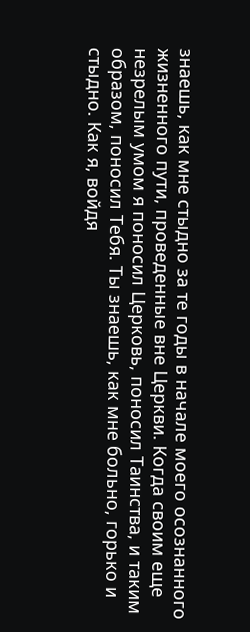знаешь, как мне стыдно за те годы в начале моего осознанного жизненного пути, проведенные вне Церкви. Когда своим еще незрелым умом я поносил Церковь, поносил Таинства, и таким образом, поносил Тебя. Ты знаешь, как мне больно, горько и стыдно. Как я, войдя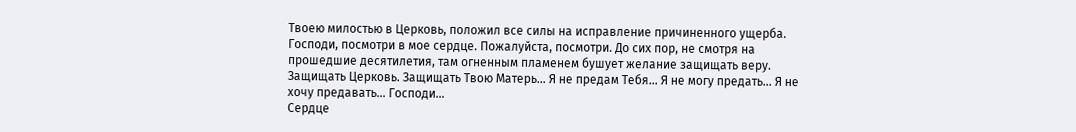Твоею милостью в Церковь, положил все силы на исправление причиненного ущерба. Господи, посмотри в мое сердце. Пожалуйста, посмотри. До сих пор, не смотря на прошедшие десятилетия, там огненным пламенем бушует желание защищать веру. Защищать Церковь. Защищать Твою Матерь… Я не предам Тебя… Я не могу предать… Я не хочу предавать… Господи…
Сердце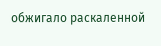обжигало раскаленной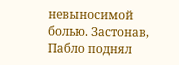невыносимой болью. Застонав, Пабло поднял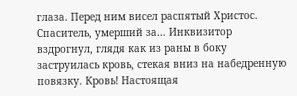глаза. Перед ним висел распятый Христос. Спаситель, умерший за… Инквизитор вздрогнул, глядя как из раны в боку заструилась кровь, стекая вниз на набедренную повязку. Кровь! Настоящая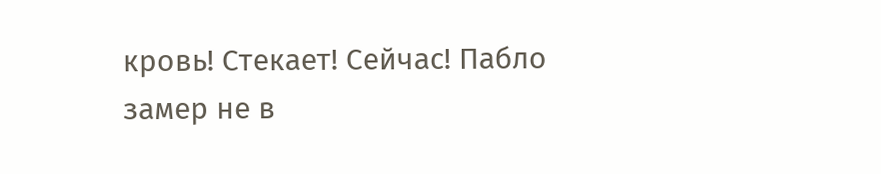кровь! Стекает! Сейчас! Пабло замер не в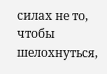силах не то, чтобы шелохнуться,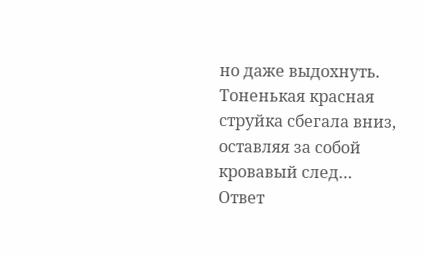но даже выдохнуть. Тоненькая красная струйка сбегала вниз, оставляя за собой кровавый след…
Ответ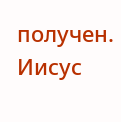получен.
Иисус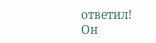ответил!
Он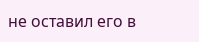не оставил его в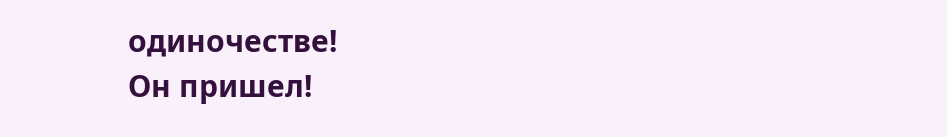одиночестве!
Он пришел!